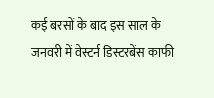कई बरसों के बाद इस साल के जनवरी में वेस्टर्न डिस्टरबेंस काफी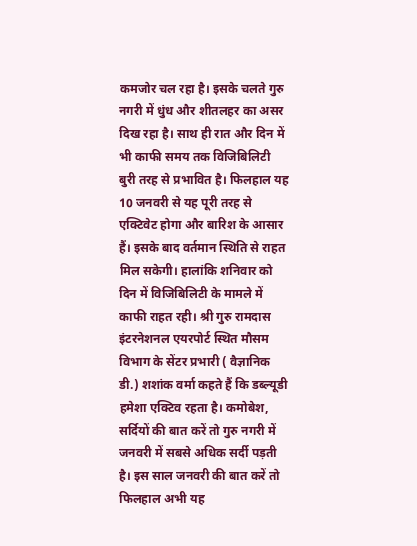कमजोर चल रहा है। इसके चलते गुरु नगरी में धुंध और शीतलहर का असर दिख रहा है। साथ ही रात और दिन में भी काफी समय तक विजिबिलिटी बुरी तरह से प्रभावित है। फिलहाल यह 10 जनवरी से यह पूरी तरह से एक्टिवेट होगा और बारिश के आसार हैं। इसके बाद वर्तमान स्थिति से राहत मिल सकेगी। हालांकि शनिवार को दिन में विजिबिलिटी के मामले में काफी राहत रही। श्री गुरु रामदास इंटरनेशनल एयरपोर्ट स्थित मौसम विभाग के सेंटर प्रभारी ( वैज्ञानिक डी.) शशांक वर्मा कहते हैं कि डब्ल्यूडी हमेशा एक्टिव रहता है। कमोबेश, सर्दियों की बात करें तो गुरु नगरी में जनवरी में सबसे अधिक सर्दी पड़ती है। इस साल जनवरी की बात करें तो फिलहाल अभी यह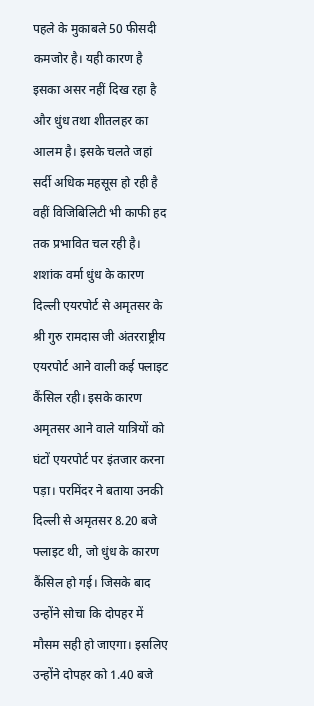पहले के मुकाबले 50 फीसदी कमजोर है। यही कारण है इसका असर नहीं दिख रहा है और धुंध तथा शीतलहर का आलम है। इसके चलते जहां सर्दी अधिक महसूस हो रही है वहीं विजिबिलिटी भी काफी हद तक प्रभावित चल रही है। शशांक वर्मा धुंध के कारण दिल्ली एयरपोर्ट से अमृतसर के श्री गुरु रामदास जी अंतरराष्ट्रीय एयरपोर्ट आने वाली कई फ्लाइट कैंसिल रही। इसके कारण अमृतसर आने वाले यात्रियों को घंटों एयरपोर्ट पर इंतजार करना पड़ा। परमिंदर ने बताया उनकी दिल्ली से अमृतसर 8.20 बजे फ्लाइट थी, जो धुंध के कारण कैंसिल हो गई। जिसके बाद उन्होंने सोचा कि दोपहर में मौसम सही हो जाएगा। इसलिए उन्होंने दोपहर को 1.40 बजे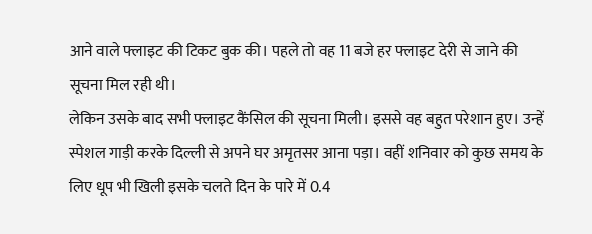आने वाले फ्लाइट की टिकट बुक की। पहले तो वह 11 बजे हर फ्लाइट देरी से जाने की सूचना मिल रही थी।
लेकिन उसके बाद सभी फ्लाइट कैंसिल की सूचना मिली। इससे वह बहुत परेशान हुए। उन्हें स्पेशल गाड़ी करके दिल्ली से अपने घर अमृतसर आना पड़ा। वहीं शनिवार को कुछ समय के लिए धूप भी खिली इसके चलते दिन के पारे में 0.4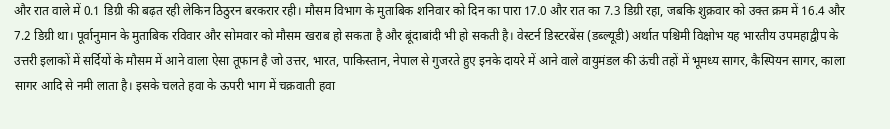और रात वाले में 0.1 डिग्री की बढ़त रही लेकिन ठिठुरन बरकरार रही। मौसम विभाग के मुताबिक शनिवार को दिन का पारा 17.0 और रात का 7.3 डिग्री रहा, जबकि शुक्रवार को उक्त क्रम में 16.4 और 7.2 डिग्री था। पूर्वानुमान के मुताबिक रविवार और सोमवार को मौसम खराब हो सकता है और बूंदाबांदी भी हो सकती है। वेस्टर्न डिस्टरबेंस (डब्ल्यूडी) अर्थात पश्चिमी विक्षोभ यह भारतीय उपमहाद्वीप के उत्तरी इलाकों में सर्दियों के मौसम में आने वाला ऐसा तूफान है जो उत्तर, भारत, पाकिस्तान, नेपाल से गुजरते हुए इनके दायरे में आने वाले वायुमंडल की ऊंची तहों में भूमध्य सागर, कैस्पियन सागर, काला सागर आदि से नमी लाता है। इसके चलते हवा के ऊपरी भाग में चक्रवाती हवा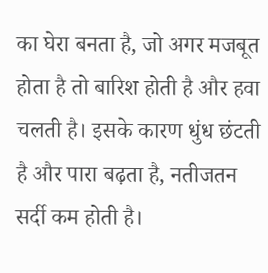का घेरा बनता है, जो अगर मजबूत होता है तो बारिश होती है और हवा चलती है। इसके कारण धुंध छंटती है और पारा बढ़ता है, नतीजतन सर्दी कम होती है।